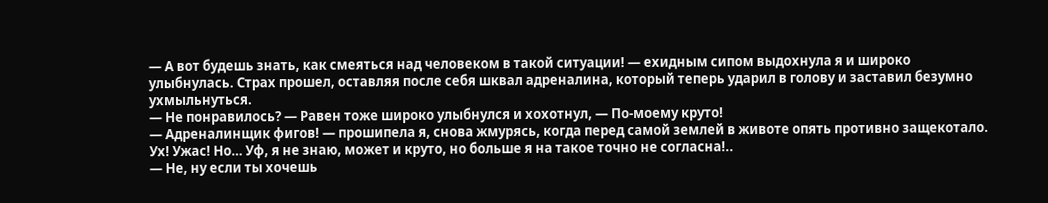— А вот будешь знать, как смеяться над человеком в такой ситуации! — ехидным сипом выдохнула я и широко улыбнулась. Страх прошел, оставляя после себя шквал адреналина, который теперь ударил в голову и заставил безумно ухмыльнуться.
— Не понравилось? — Равен тоже широко улыбнулся и хохотнул, — По-моему круто!
— Адреналинщик фигов! — прошипела я, снова жмурясь, когда перед самой землей в животе опять противно защекотало. Ух! Ужас! Но… Уф, я не знаю, может и круто, но больше я на такое точно не согласна!..
— Не, ну если ты хочешь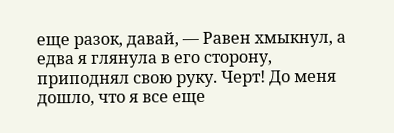еще разок, давай, — Равен хмыкнул, а едва я глянула в его сторону, приподнял свою руку. Черт! До меня дошло, что я все еще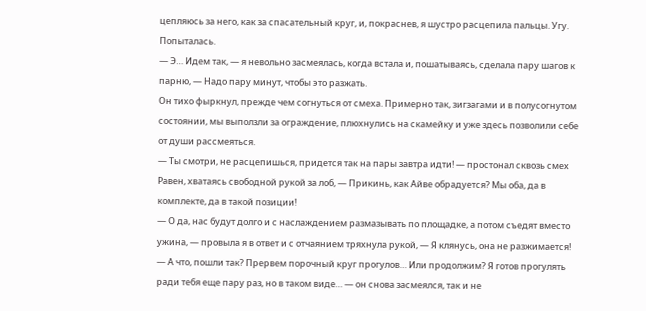цепляюсь за него, как за спасательный круг, и, покраснев, я шустро расцепила пальцы. Угу. Попыталась.
— Э… Идем так, — я невольно засмеялась, когда встала и, пошатываясь, сделала пару шагов к парню, — Надо пару минут, чтобы это разжать.
Он тихо фыркнул, прежде чем согнуться от смеха. Примерно так, зигзагами и в полусогнутом состоянии, мы выползли за ограждение, плюхнулись на скамейку и уже здесь позволили себе от души рассмеяться.
— Ты смотри, не расцепишься, придется так на пары завтра идти! — простонал сквозь смех Равен, хватаясь свободной рукой за лоб, — Прикинь, как Айве обрадуется? Мы оба, да в комплекте, да в такой позиции!
— О да, нас будут долго и с наслаждением размазывать по площадке, а потом съедят вместо ужина, — провыла я в ответ и с отчаянием тряхнула рукой, — Я клянусь, она не разжимается!
— А что, пошли так? Прервем порочный круг прогулов… Или продолжим? Я готов прогулять ради тебя еще пару раз, но в таком виде… — он снова засмеялся, так и не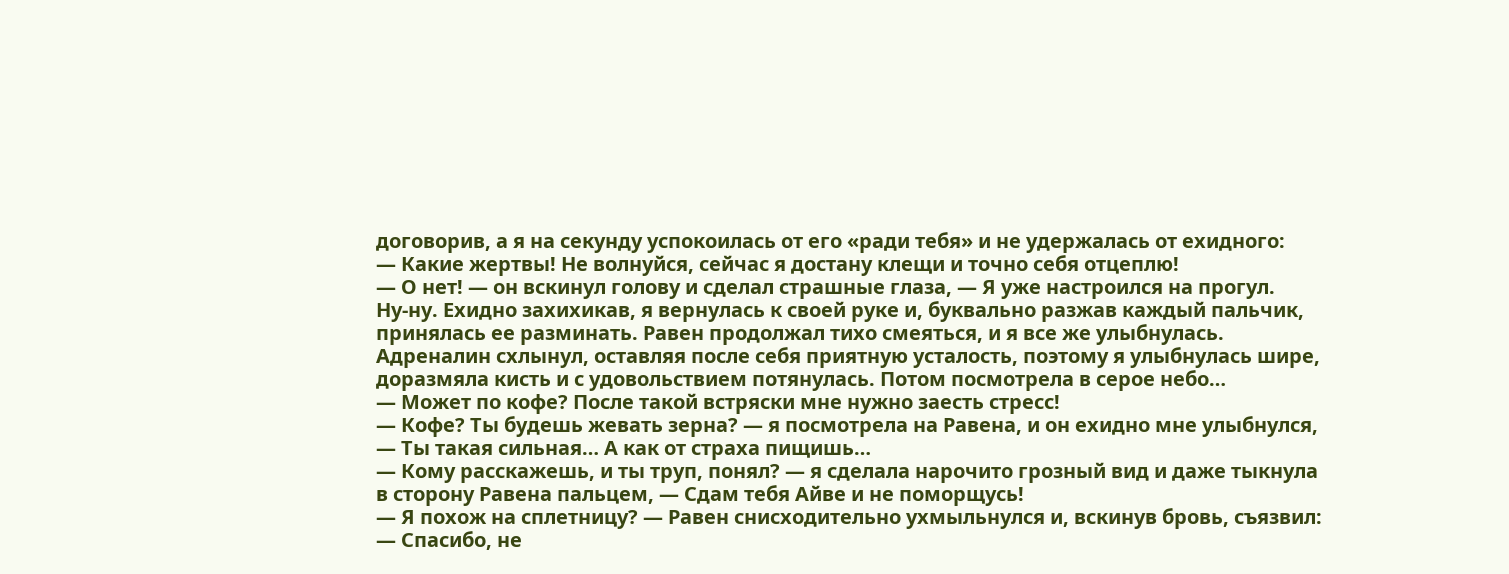договорив, а я на секунду успокоилась от его «ради тебя» и не удержалась от ехидного:
— Какие жертвы! Не волнуйся, сейчас я достану клещи и точно себя отцеплю!
— О нет! — он вскинул голову и сделал страшные глаза, — Я уже настроился на прогул.
Ну-ну. Ехидно захихикав, я вернулась к своей руке и, буквально разжав каждый пальчик, принялась ее разминать. Равен продолжал тихо смеяться, и я все же улыбнулась. Адреналин схлынул, оставляя после себя приятную усталость, поэтому я улыбнулась шире, доразмяла кисть и с удовольствием потянулась. Потом посмотрела в серое небо…
— Может по кофе? После такой встряски мне нужно заесть стресс!
— Кофе? Ты будешь жевать зерна? — я посмотрела на Равена, и он ехидно мне улыбнулся, — Ты такая сильная… А как от страха пищишь…
— Кому расскажешь, и ты труп, понял? — я сделала нарочито грозный вид и даже тыкнула в сторону Равена пальцем, — Сдам тебя Айве и не поморщусь!
— Я похож на сплетницу? — Равен снисходительно ухмыльнулся и, вскинув бровь, съязвил:
— Спасибо, не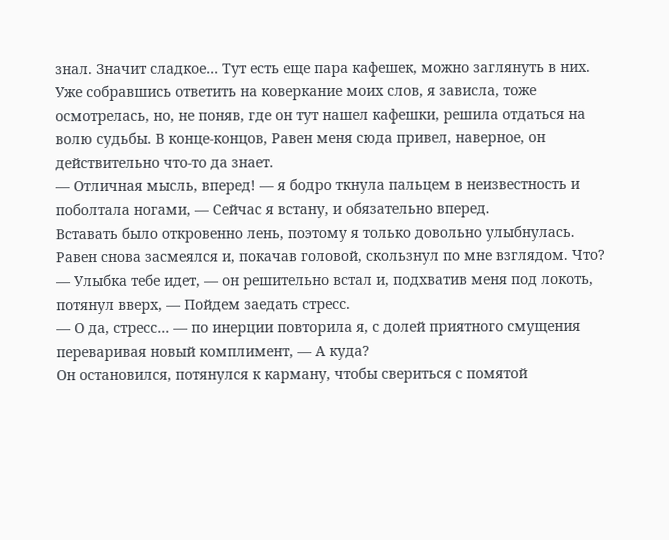знал. Значит сладкое… Тут есть еще пара кафешек, можно заглянуть в них.
Уже собравшись ответить на коверкание моих слов, я зависла, тоже осмотрелась, но, не поняв, где он тут нашел кафешки, решила отдаться на волю судьбы. В конце-концов, Равен меня сюда привел, наверное, он действительно что-то да знает.
— Отличная мысль, вперед! — я бодро ткнула пальцем в неизвестность и поболтала ногами, — Сейчас я встану, и обязательно вперед.
Вставать было откровенно лень, поэтому я только довольно улыбнулась. Равен снова засмеялся и, покачав головой, скользнул по мне взглядом. Что?
— Улыбка тебе идет, — он решительно встал и, подхватив меня под локоть, потянул вверх, — Пойдем заедать стресс.
— О да, стресс… — по инерции повторила я, с долей приятного смущения переваривая новый комплимент, — А куда?
Он остановился, потянулся к карману, чтобы свериться с помятой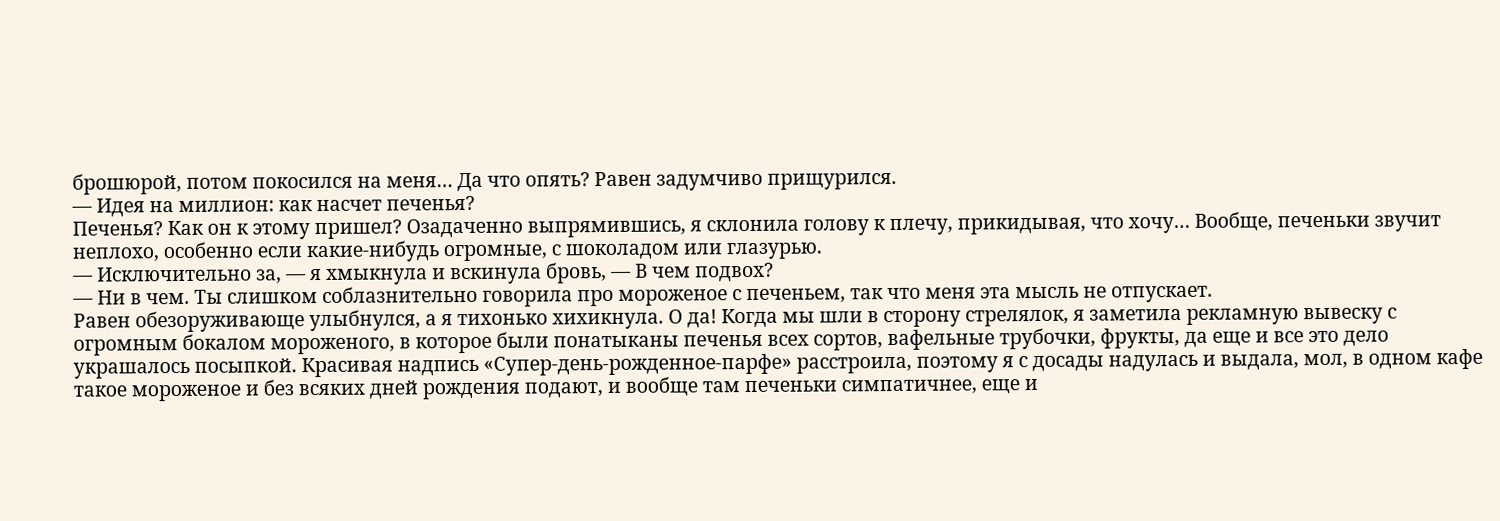брошюрой, потом покосился на меня… Да что опять? Равен задумчиво прищурился.
— Идея на миллион: как насчет печенья?
Печенья? Как он к этому пришел? Озадаченно выпрямившись, я склонила голову к плечу, прикидывая, что хочу… Вообще, печеньки звучит неплохо, особенно если какие-нибудь огромные, с шоколадом или глазурью.
— Исключительно за, — я хмыкнула и вскинула бровь, — В чем подвох?
— Ни в чем. Ты слишком соблазнительно говорила про мороженое с печеньем, так что меня эта мысль не отпускает.
Равен обезоруживающе улыбнулся, а я тихонько хихикнула. О да! Когда мы шли в сторону стрелялок, я заметила рекламную вывеску с огромным бокалом мороженого, в которое были понатыканы печенья всех сортов, вафельные трубочки, фрукты, да еще и все это дело украшалось посыпкой. Красивая надпись «Супер-день-рожденное-парфе» расстроила, поэтому я с досады надулась и выдала, мол, в одном кафе такое мороженое и без всяких дней рождения подают, и вообще там печеньки симпатичнее, еще и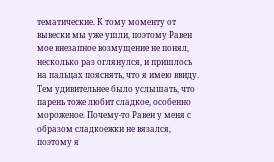тематические. К тому моменту от вывески мы уже ушли, поэтому Равен мое внезапное возмущение не понял, несколько раз оглянулся, и пришлось на пальцах пояснять, что я имею ввиду. Тем удивительнее было услышать, что парень тоже любит сладкое, особенно мороженое. Почему-то Равен у меня с образом сладкоежки не вязался, поэтому я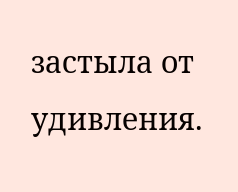застыла от удивления.